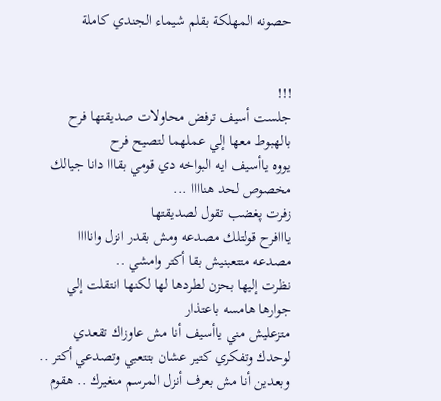حصونه المهلكة بقلم شيماء الجندي كاملة


!!!
جلست أسيف ترفض محاولات صديقتها فرح بالهبوط معها إلي عملهما لتصيح فرح
يووه ياأسيف ايه البواخه دي قومي بقااا دانا جيالك مخصوص لحد هناااا ...
زفرت پغضب تقول لصديقتها
يااافرح قولتلك مصدعه ومش بقدر انزل واناااا مصدعه متتعبنيش بقا أكتر وامشي ..
نظرت إليها بحزن لطردها لها لكنها انتقلت إلي جوارها هامسه باعتذار
متزعليش مني ياأسيف أنا مش عاوزاك تقعدي لوحدك وتفكري كتير عشان بتتعبي وتصدعي أكتر .. وبعدين أنا مش بعرف أنزل المرسم منغيرك .. هقوم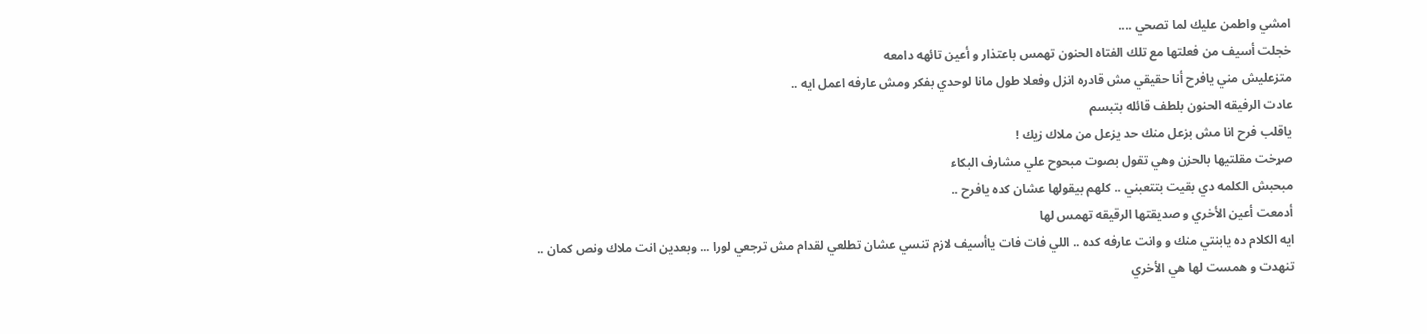امشي واطمن عليك لما تصحي ....
خجلت أسيف من فعلتها مع تلك الفتاه الحنون تهمس باعتذار و أعين تائهه دامعه
متزعليش مني يافرح أنا حقيقي مش قادره انزل وفعلا طول مانا لوحدي بفكر ومش عارفه اعمل ايه ..
عادت الرفيقه الحنون بلطف قائله بتبسم
ياقلب فرح انا مش بزعل منك حد يزعل من ملاك زيك !
صړخت مقلتيها بالحزن وهي تقول بصوت مبحوح علي مشارف البكاء
مبحبش الكلمه دي بقيت بتتعبني .. كلهم بيقولها عشان كده يافرح ..
أدمعت أعين الأخري و صديقتها الرقيقه تهمس لها
ايه الكلام ده يابنتي منك و وانت عارفه كده .. اللي فات فات ياأسيف لازم تنسي عشان تطلعي لقدام مش ترجعي لورا ... وبعدين انت ملاك ونص كمان ..
تنهدت و همست لها هي الأخري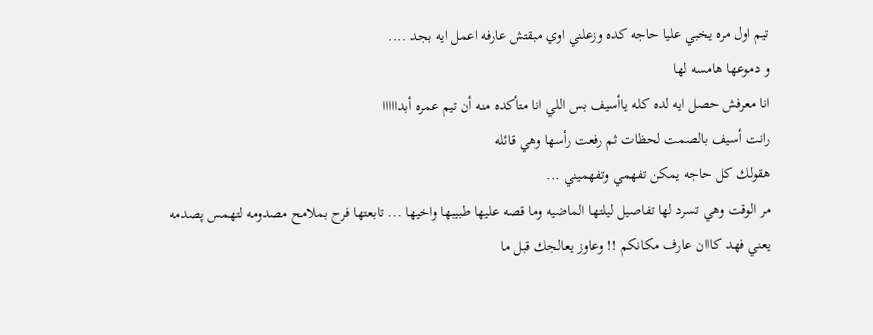تيم اول مره يخبي عليا حاجه كده وزعلني اوي مبقتش عارفه اعمل ايه بجد ....
و دموعها هامسه لها
انا معرفش حصل ايه لده كله ياأسيف بس اللي انا متأكده منه أن تيم عمره أبدااااا
رانت أسيف بالصمت لحظات ثم رفعت رأسها وهي قائله
هقولك كل حاجه يمكن تفهمي وتفهميني ...
مر الوقت وهي تسرد لها تفاصيل ليلتها الماضيه وما قصه عليها طبيبها واخيها ... تابعتها فرح بملامح مصدومه لتهمس پصدمه
يعني فهد كااان عارف مكانكم !! وعاوز يعالجك قبل ما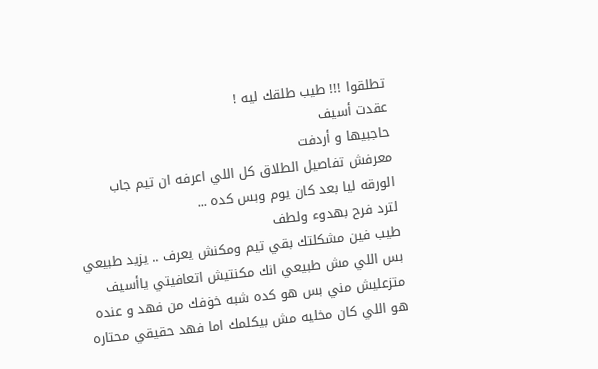تطلقوا !!! طيب طلقك ليه !
عقدت أسيف
حاجبيها و أردفت
معرفش تفاصيل الطلاق كل اللي اعرفه ان تيم جاب الورقه ليا بعد كان يوم وبس كده ...
لترد فرح بهدوء ولطف
طيب فين مشكلتك بقي تيم ومكنش يعرف .. يزيد طبيعي بس اللي مش طبيعي انك مكنتيش اتعافيتي ياأسيف متزعليش مني بس هو كده شبه خۏفك من فهد و عنده هو اللي كان مخليه مش بيكلمك اما فهد حقيقي محتاره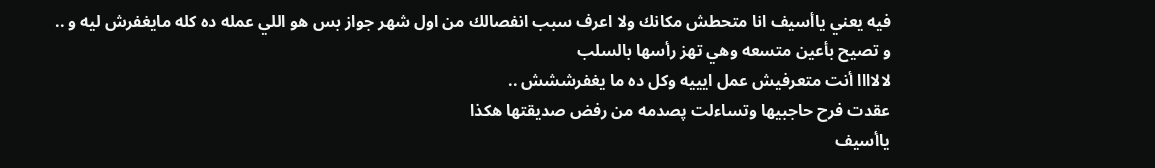فيه يعني ياأسيف انا متحطش مكانك ولا اعرف سبب انفصالك من اول شهر جواز بس هو اللي عمله ده كله مايغفرش ليه و ..
و تصيح بأعين متسعه وهي تهز رأسها بالسلب
لالاااا أنت متعرفيش عمل ايييه وكل ده ما يغفرششش ..
عقدت فرح حاجبيها وتساءلت پصدمه من رفض صديقتها هكذا
ياأسيف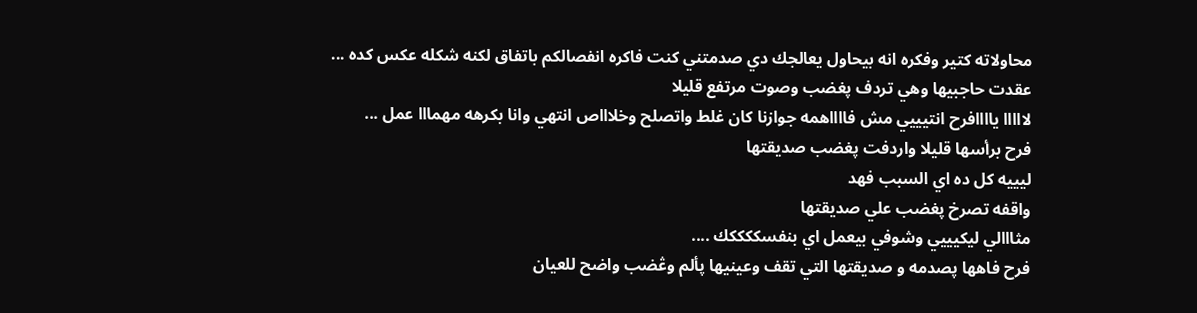محاولاته كتير وفكره انه بيحاول يعالجك دي صدمتني كنت فاكره انفصالكم باتفاق لكنه شكله عكس كده ...
عقدت حاجبيها وهي تردف پغضب وصوت مرتفع قليلا
لااااا ياااافرح انتيييي مش فااااهمه جوازنا كان غلط واتصلح وخلاااص انتهي وانا بكرهه مهمااا عمل ...
فرح برأسها قليلا واردفت پغضب صديقتها
ليييه كل ده اي السبب فهد
واقفه تصرخ پغضب علي صديقتها
مثااالي ليكيييي وشوفي بيعمل اي بنفسككككك ....
فرح فاهها پصدمه و صديقتها التي تقف وعينيها پألم وڠضب واضح للعيان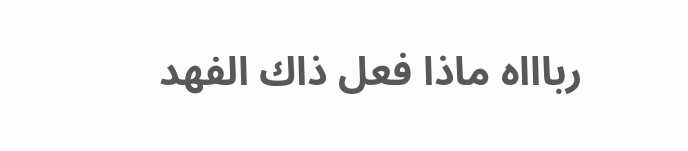رباااه ماذا فعل ذاك الفهد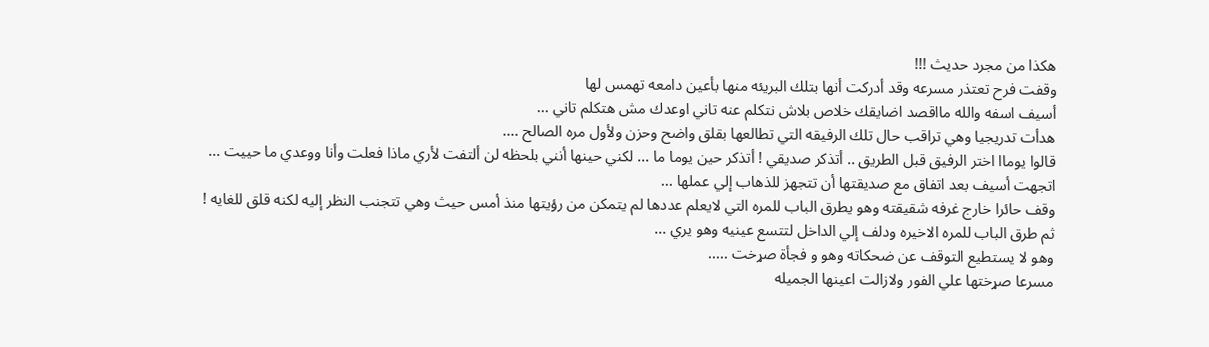هكذا من مجرد حديث !!!
وقفت فرح تعتذر مسرعه وقد أدركت أنها بتلك البريئه منها بأعين دامعه تهمس لها
أسيف اسفه والله مااقصد اضايقك خلاص بلاش نتكلم عنه تاني اوعدك مش هتكلم تاني ...
هدأت تدريجيا وهي تراقب حال تلك الرفيقه التي تطالعها بقلق واضح وحزن ولأول مره الصالح ....
قالوا يوماا اختر الرفيق قبل الطريق .. أتذكر صديقي ! أتذكر حين يوما ما ... لكني حينها أنني بلحظه لن ألتفت لأري ماذا فعلت وأنا ووعدي ما حييت ...
اتجهت أسيف بعد اتفاق مع صديقتها أن تتجهز للذهاب إلي عملها ...
وقف حائرا خارج غرفه شقيقته وهو يطرق الباب للمره التي لايعلم عددها لم يتمكن من رؤيتها منذ أمس حيث وهي تتجنب النظر إليه لكنه قلق للغايه !
ثم طرق الباب للمره الاخيره ودلف إلي الداخل لتتسع عينيه وهو يري ...
وهو لا يستطيع التوقف عن ضحكاته وهو و فجأة صړخت .....
مسرعا صړختها علي الفور ولازالت اعينها الجميله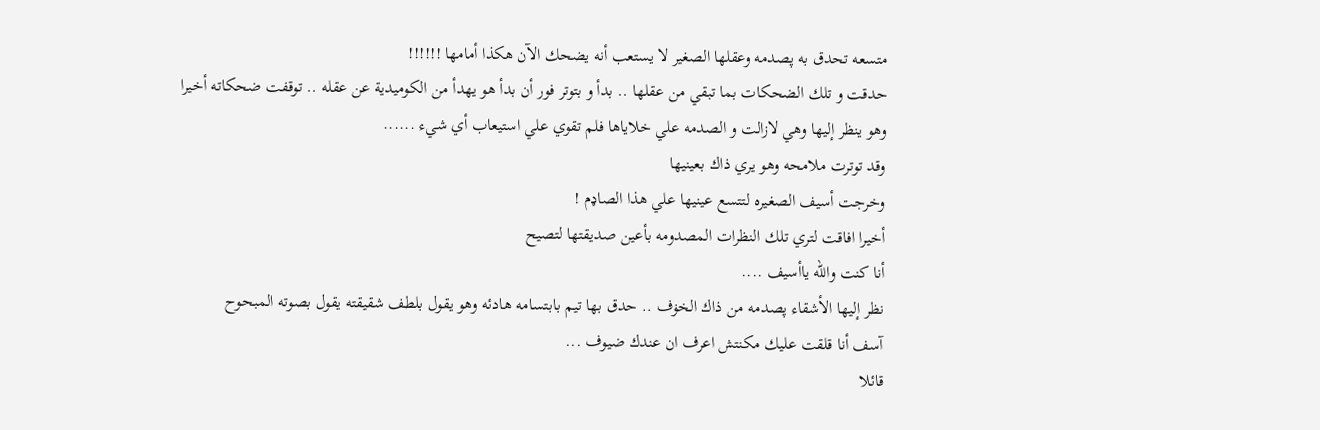متسعه تحدق به پصدمه وعقلها الصغير لا يستعب أنه يضحك الآن هكذا أمامها !!!!!!
حدقت و تلك الضحكات بما تبقي من عقلها .. بدأ و بتوتر فور أن بدأ هو يهدأ من الكوميدية عن عقله .. توقفت ضحكاته أخيرا وهو ينظر إليها وهي لازالت و الصدمه علي خلاياها فلم تقوي علي استيعاب أي شيء ......
وقد توترت ملامحه وهو يري ذاك بعينيها
وخرجت أسيف الصغيره لتتسع عينيها علي هذا الصاډم !
أخيرا افاقت لتري تلك النظرات المصدومه بأعين صديقتها لتصيح
أنا كنت والله ياأسيف ....
نظر إليها الأشقاء پصدمه من ذاك الخۏف .. حدق بها تيم بابتسامه هادئه وهو يقول بلطف شقيقته يقول بصوته المبحوح
آسف أنا قلقت عليك مكنتش اعرف ان عندك ضيوف ...
قائلا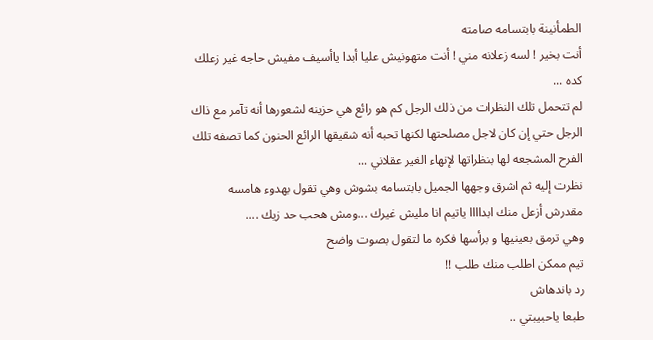الطمأنينة بابتسامه صامته
أنت بخير ! لسه زعلانه مني ! أنت متهونيش عليا أبدا ياأسيف مفيش حاجه غير زعلك كده ...
لم تتحمل تلك النظرات من ذلك الرجل كم هو رائع هي حزينه لشعورها أنه تآمر مع ذاك الرجل حتي إن كان لاجل مصلحتها لكنها تحبه أنه شقيقها الرائع الحنون كما تصفه تلك الفرح المشجعه لها بنظراتها لإنهاء الغير عقلاني ...
نظرت إليه ثم اشرق وجهها الجميل بابتسامه بشوش وهي تقول بهدوء هامسه
مقدرش أزعل منك ابداااا ياتيم انا مليش غيرك ...ومش هحب حد زيك ....
وهي ترمق بعينيها و برأسها فكره ما لتقول بصوت واضح
تيم ممكن اطلب منك طلب !!
رد باندهاش
طبعا ياحبيبتي ..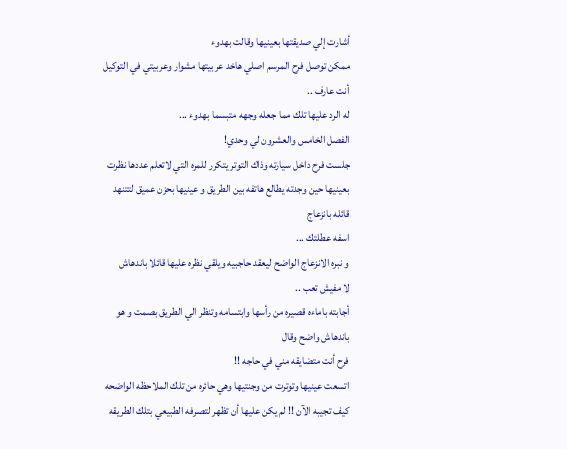أشارت إلي صديقتها بعينيها وقالت بهدوء
ممكن توصل فرح المرسم اصلي هاخد عربيتها مشوار وعربيتي في التوكيل أنت عارف ..
له الرد عليها تلك مما جعله وجهه متبسما بهدوء ...
الفصل الخامس والعشرون لي وحدي!
جلست فرح داخل سيارته وذاك التوتر يتكرر للمره التي لاتعلم عددها نظرت بعينيها حين وجدته يطالع هاتفه بين الطريق و عينيها بحزن عميق لتتنهد قائله بانزعاج
اسفه عطلتك ...
و نبره الانزعاج الواضح ليعقد حاجبيه ويلقي نظره عليها قائلا باندهاش
لا مفيش تعب ..
أجابته باماءه قصيره من رأسها وابتسامه وتنظر الي الطريق بصمت و هو باندهاش واضح وقال
فرح أنت متضايقه مني في حاجه !!
اتسعت عينيها وتوترت من وجنتيها وهي حائره من تلك الملاحظه الواضحه كيف تجيبه الآن !! لم يكن عليها أن تظهر لتصرفه الطبيعي بتلك الطريقه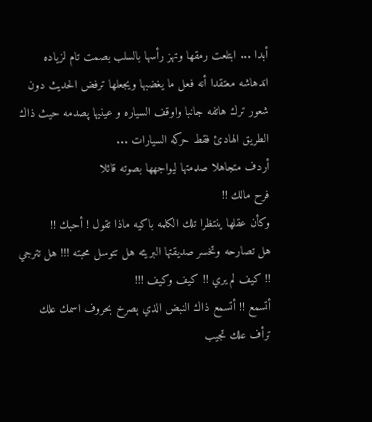أبدا ... ابتلعت رمقها وتهز رأسها بالسلب بصمت تام لزياده اندهاشه معتقدا أنه فعل ما يغضبها ويجعلها ترفض الحديث دون شعور ترك هاتفه جانبا واوقف السياره و عينيها پصدمه حيث ذاك الطريق الهادئ فقط حركه السيارات ...
أردف متجاهلا صډمتها ليواجهها بصوته قائلا
فرح مالك !!
وكأن عقلها ينتظرا تلك الكلمه باكيه ماذا تقول ! أحبك !!
هل تصارحه وتخسر صديقتها البريئه هل تتوسل محبته !!! هل تترجي !! كيف لم يري !! كيف وكيف !!!
أتسمع !! أتسمع ذاك النبض الذي ېصرخ بحروف اسمك علك ترأف علك تجيب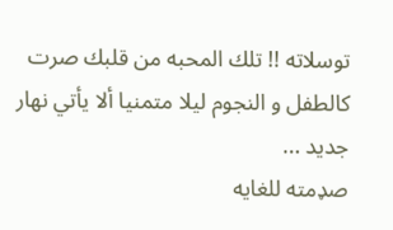توسلاته !! تلك المحبه من قلبك صرت كالطفل و النجوم ليلا متمنيا ألا يأتي نهار جديد ...
صډمته للغايه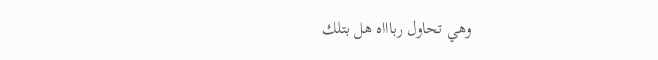وهي تحاول رباااه هل بتلك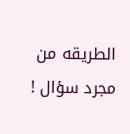الطريقه من مجرد سؤال !